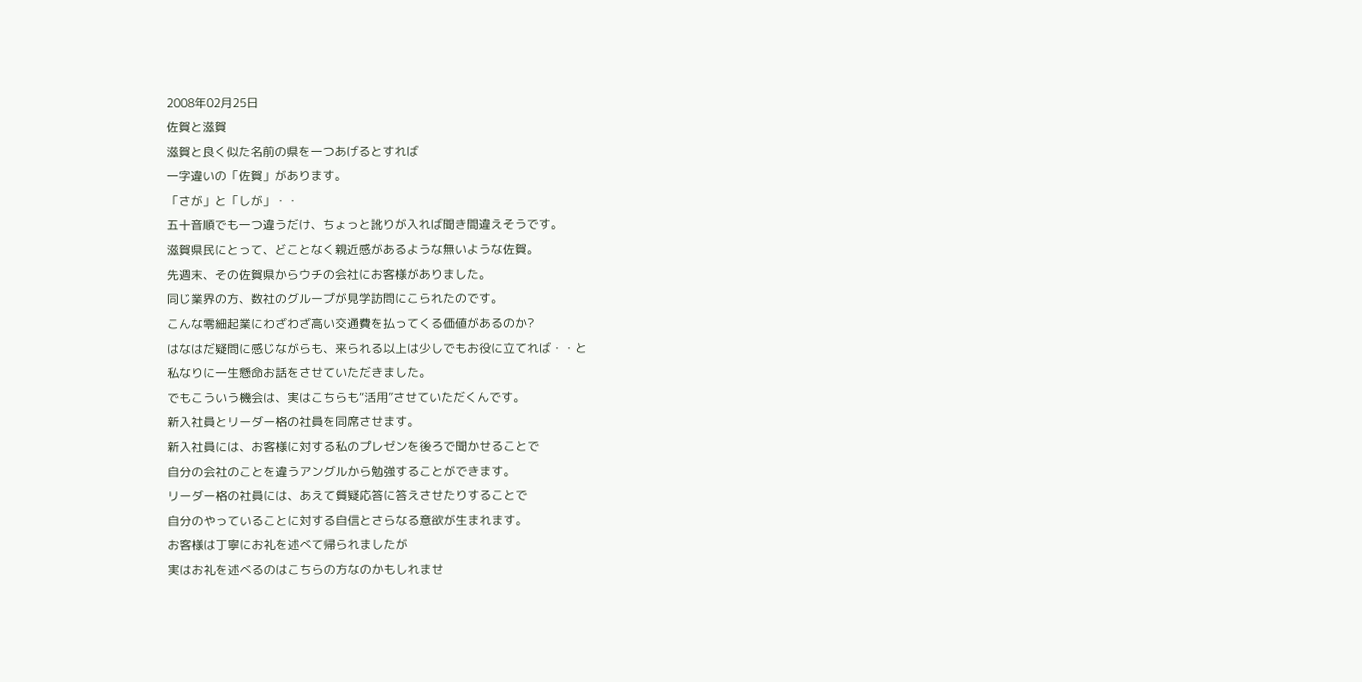2008年02月25日
佐賀と滋賀
滋賀と良く似た名前の県を一つあげるとすれば
一字違いの「佐賀」があります。
「さが」と「しが」・・
五十音順でも一つ違うだけ、ちょっと訛りが入れば聞き間違えそうです。
滋賀県民にとって、どことなく親近感があるような無いような佐賀。
先週末、その佐賀県からウチの会社にお客様がありました。
同じ業界の方、数社のグループが見学訪問にこられたのです。
こんな零細起業にわざわざ高い交通費を払ってくる価値があるのか?
はなはだ疑問に感じながらも、来られる以上は少しでもお役に立てれば・・と
私なりに一生懸命お話をさせていただきました。
でもこういう機会は、実はこちらも“活用”させていただくんです。
新入社員とリーダー格の社員を同席させます。
新入社員には、お客様に対する私のプレゼンを後ろで聞かせることで
自分の会社のことを違うアングルから勉強することができます。
リーダー格の社員には、あえて質疑応答に答えさせたりすることで
自分のやっていることに対する自信とさらなる意欲が生まれます。
お客様は丁寧にお礼を述べて帰られましたが
実はお礼を述べるのはこちらの方なのかもしれませ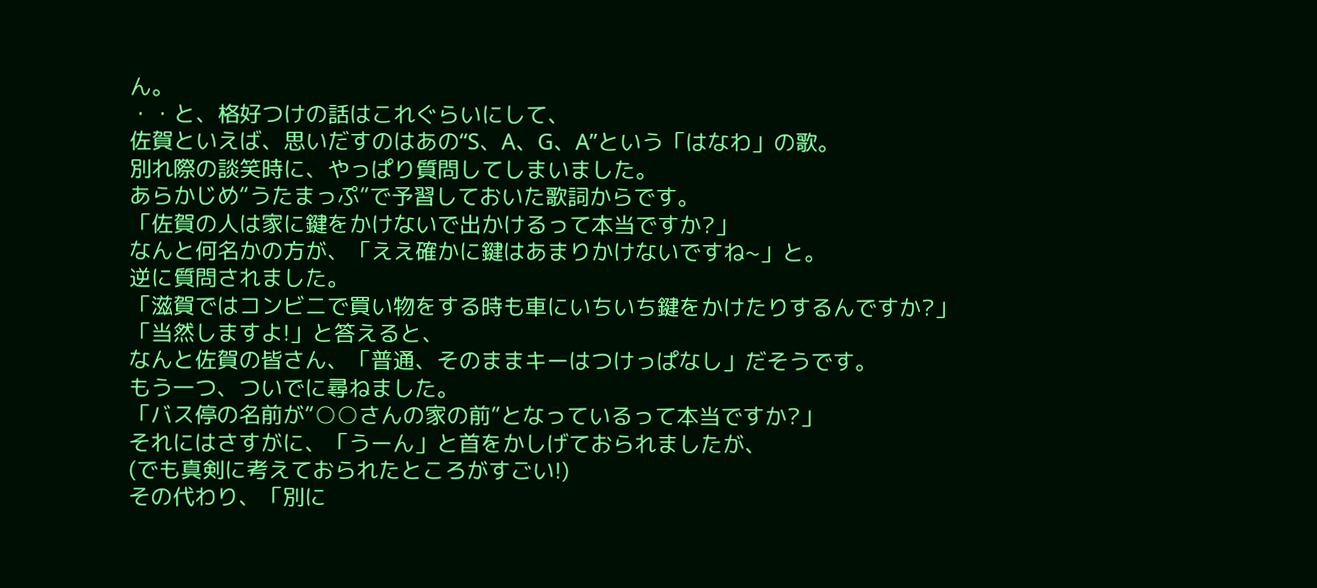ん。
・・と、格好つけの話はこれぐらいにして、
佐賀といえば、思いだすのはあの“S、A、G、A”という「はなわ」の歌。
別れ際の談笑時に、やっぱり質問してしまいました。
あらかじめ“うたまっぷ”で予習しておいた歌詞からです。
「佐賀の人は家に鍵をかけないで出かけるって本当ですか?」
なんと何名かの方が、「ええ確かに鍵はあまりかけないですね~」と。
逆に質問されました。
「滋賀ではコンビニで買い物をする時も車にいちいち鍵をかけたりするんですか?」
「当然しますよ!」と答えると、
なんと佐賀の皆さん、「普通、そのままキーはつけっぱなし」だそうです。
もう一つ、ついでに尋ねました。
「バス停の名前が“○○さんの家の前”となっているって本当ですか?」
それにはさすがに、「うーん」と首をかしげておられましたが、
(でも真剣に考えておられたところがすごい!)
その代わり、「別に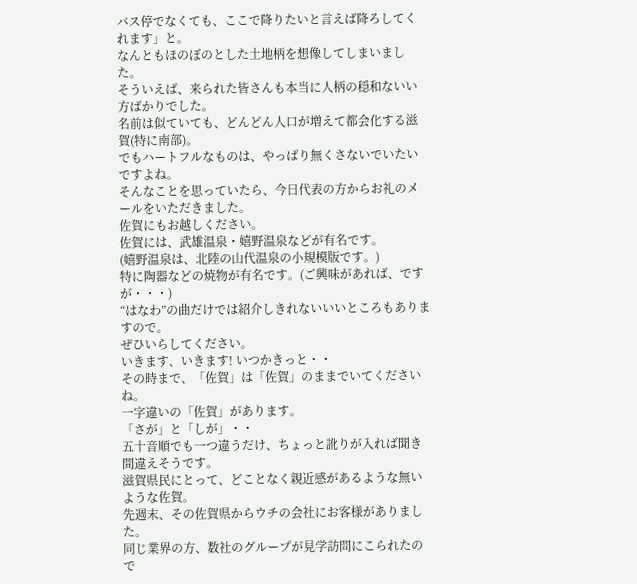バス停でなくても、ここで降りたいと言えば降ろしてくれます」と。
なんともほのぼのとした土地柄を想像してしまいました。
そういえば、来られた皆さんも本当に人柄の穏和ないい方ばかりでした。
名前は似ていても、どんどん人口が増えて都会化する滋賀(特に南部)。
でもハートフルなものは、やっぱり無くさないでいたいですよね。
そんなことを思っていたら、今日代表の方からお礼のメールをいただきました。
佐賀にもお越しください。
佐賀には、武雄温泉・嬉野温泉などが有名です。
(嬉野温泉は、北陸の山代温泉の小規模版です。)
特に陶器などの焼物が有名です。(ご興味があれば、ですが・・・)
“はなわ”の曲だけでは紹介しきれないいいところもありますので。
ぜひいらしてください。
いきます、いきます! いつかきっと・・
その時まで、「佐賀」は「佐賀」のままでいてくださいね。
一字違いの「佐賀」があります。
「さが」と「しが」・・
五十音順でも一つ違うだけ、ちょっと訛りが入れば聞き間違えそうです。
滋賀県民にとって、どことなく親近感があるような無いような佐賀。
先週末、その佐賀県からウチの会社にお客様がありました。
同じ業界の方、数社のグループが見学訪問にこられたので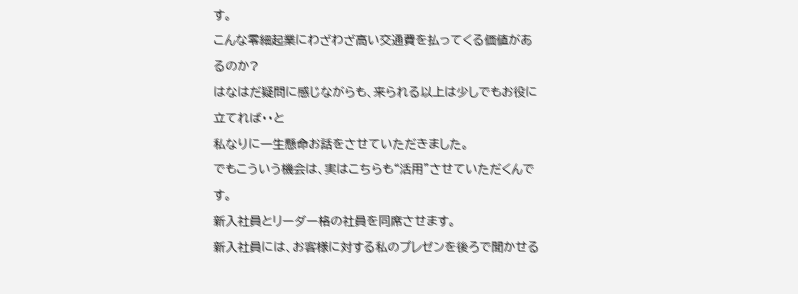す。
こんな零細起業にわざわざ高い交通費を払ってくる価値があるのか?
はなはだ疑問に感じながらも、来られる以上は少しでもお役に立てれば・・と
私なりに一生懸命お話をさせていただきました。
でもこういう機会は、実はこちらも“活用”させていただくんです。
新入社員とリーダー格の社員を同席させます。
新入社員には、お客様に対する私のプレゼンを後ろで聞かせる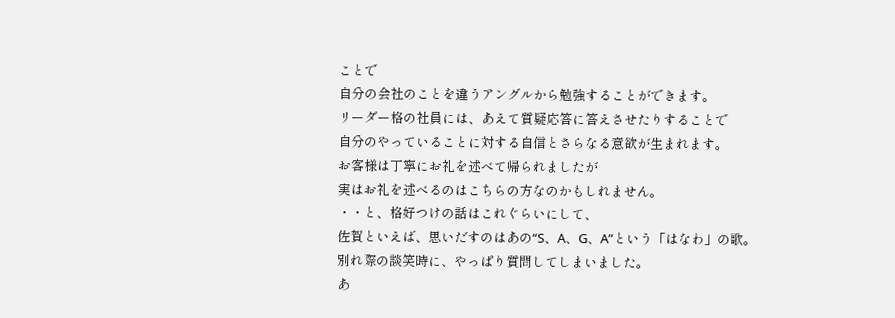ことで
自分の会社のことを違うアングルから勉強することができます。
リーダー格の社員には、あえて質疑応答に答えさせたりすることで
自分のやっていることに対する自信とさらなる意欲が生まれます。
お客様は丁寧にお礼を述べて帰られましたが
実はお礼を述べるのはこちらの方なのかもしれません。
・・と、格好つけの話はこれぐらいにして、
佐賀といえば、思いだすのはあの“S、A、G、A”という「はなわ」の歌。
別れ際の談笑時に、やっぱり質問してしまいました。
あ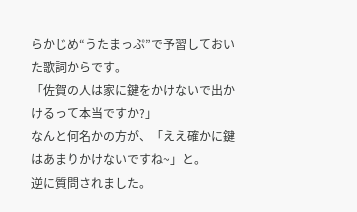らかじめ“うたまっぷ”で予習しておいた歌詞からです。
「佐賀の人は家に鍵をかけないで出かけるって本当ですか?」
なんと何名かの方が、「ええ確かに鍵はあまりかけないですね~」と。
逆に質問されました。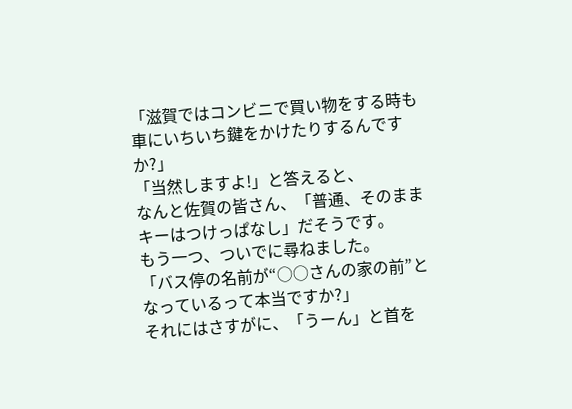「滋賀ではコンビニで買い物をする時も車にいちいち鍵をかけたりするんですか?」
「当然しますよ!」と答えると、
なんと佐賀の皆さん、「普通、そのままキーはつけっぱなし」だそうです。
もう一つ、ついでに尋ねました。
「バス停の名前が“○○さんの家の前”となっているって本当ですか?」
それにはさすがに、「うーん」と首を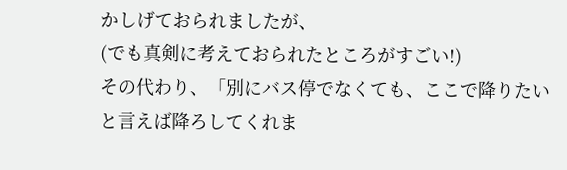かしげておられましたが、
(でも真剣に考えておられたところがすごい!)
その代わり、「別にバス停でなくても、ここで降りたいと言えば降ろしてくれま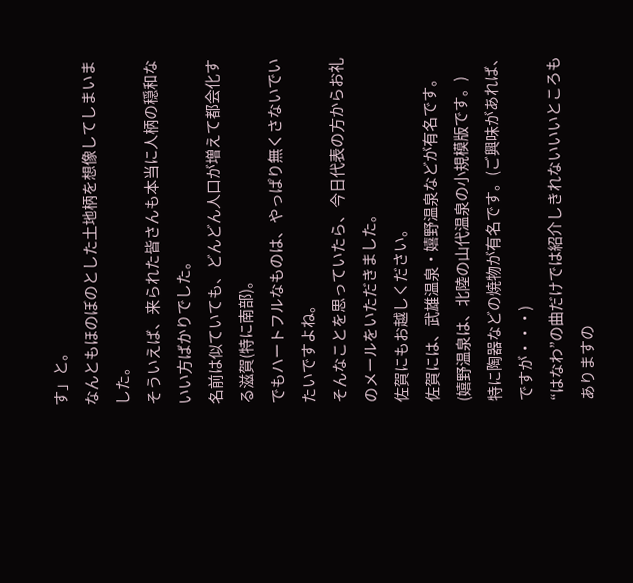す」と。
なんともほのぼのとした土地柄を想像してしまいました。
そういえば、来られた皆さんも本当に人柄の穏和ないい方ばかりでした。
名前は似ていても、どんどん人口が増えて都会化する滋賀(特に南部)。
でもハートフルなものは、やっぱり無くさないでいたいですよね。
そんなことを思っていたら、今日代表の方からお礼のメールをいただきました。
佐賀にもお越しください。
佐賀には、武雄温泉・嬉野温泉などが有名です。
(嬉野温泉は、北陸の山代温泉の小規模版です。)
特に陶器などの焼物が有名です。(ご興味があれば、ですが・・・)
“はなわ”の曲だけでは紹介しきれないいいところもありますの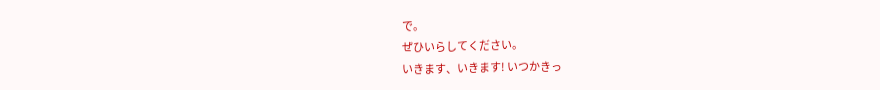で。
ぜひいらしてください。
いきます、いきます! いつかきっ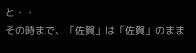と・・
その時まで、「佐賀」は「佐賀」のまま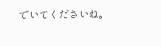でいてくださいね。